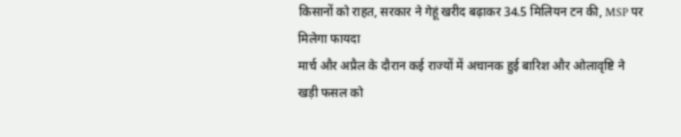किसानों को राहत, सरकार ने गेहूं खरीद बढ़ाकर 34.5 मिलियन टन की, MSP पर मिलेगा फायदा
मार्च और अप्रैल के दौरान कई राज्यों में अचानक हुई बारिश और ओलावृष्टि ने खड़ी फसल को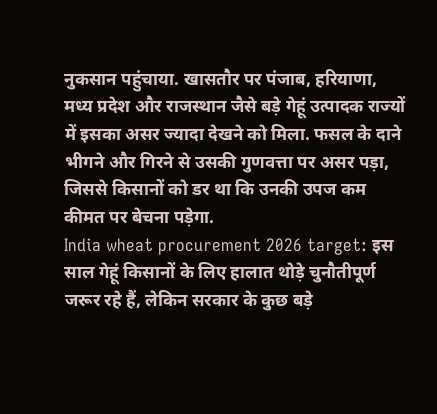नुकसान पहुंचाया. खासतौर पर पंजाब, हरियाणा, मध्य प्रदेश और राजस्थान जैसे बड़े गेहूं उत्पादक राज्यों में इसका असर ज्यादा देखने को मिला. फसल के दाने भीगने और गिरने से उसकी गुणवत्ता पर असर पड़ा, जिससे किसानों को डर था कि उनकी उपज कम कीमत पर बेचना पड़ेगा.
India wheat procurement 2026 target: इस साल गेहूं किसानों के लिए हालात थोड़े चुनौतीपूर्ण जरूर रहे हैं, लेकिन सरकार के कुछ बड़े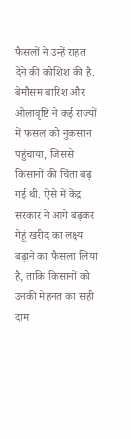फैसलों ने उन्हें राहत देने की कोशिश की है. बेमौसम बारिश और ओलावृष्टि ने कई राज्यों में फसल को नुकसान पहुंचाया, जिससे किसानों की चिंता बढ़ गई थी. ऐसे में केंद्र सरकार ने आगे बढ़कर गेहूं खरीद का लक्ष्य बढ़ाने का फैसला लिया है, ताकि किसानों को उनकी मेहनत का सही दाम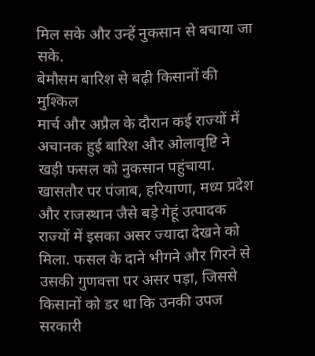मिल सके और उन्हें नुकसान से बचाया जा सके.
बेमौसम बारिश से बढ़ी किसानों की मुश्किल
मार्च और अप्रैल के दौरान कई राज्यों में अचानक हुई बारिश और ओलावृष्टि ने खड़ी फसल को नुकसान पहुंचाया. खासतौर पर पंजाब, हरियाणा, मध्य प्रदेश और राजस्थान जैसे बड़े गेहूं उत्पादक राज्यों में इसका असर ज्यादा देखने को मिला. फसल के दाने भीगने और गिरने से उसकी गुणवत्ता पर असर पड़ा, जिससे किसानों को डर था कि उनकी उपज सरकारी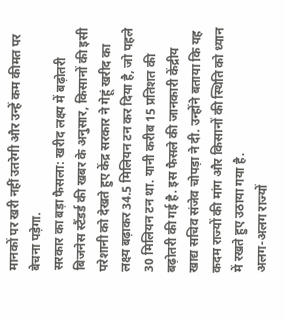मानकों पर खरी नहीं उतरेगी और उन्हें कम कीमत पर बेचना पड़ेगा.
सरकार का बड़ा फैसला: खरीद लक्ष्य में बढ़ोतरी
बिजनेस स्टैंडर्ड की खबर के अनुसार, किसानों की इसी परेशानी को देखते हुए केंद्र सरकार ने गेहूं खरीद का लक्ष्य बढ़ाकर 34.5 मिलियन टन कर दिया है, जो पहले 30 मिलियन टन था. यानी करीब 15 प्रतिशत की बढ़ोतरी की गई है. इस फैसले की जानकारी केंद्रीय खाद्य सचिव संजेव चोपड़ा ने दी. उन्होंने बताया कि यह कदम राज्यों की मांग और किसानों की स्थिति को ध्यान में रखते हुए उठाया गया है.
अलग-अलग राज्यों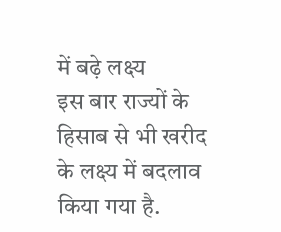में बढ़े लक्ष्य
इस बार राज्यों के हिसाब से भी खरीद के लक्ष्य में बदलाव किया गया है.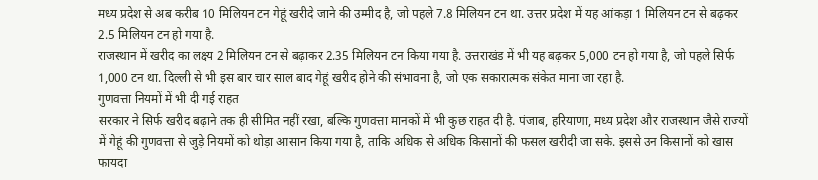मध्य प्रदेश से अब करीब 10 मिलियन टन गेहूं खरीदे जाने की उम्मीद है, जो पहले 7.8 मिलियन टन था. उत्तर प्रदेश में यह आंकड़ा 1 मिलियन टन से बढ़कर 2.5 मिलियन टन हो गया है.
राजस्थान में खरीद का लक्ष्य 2 मिलियन टन से बढ़ाकर 2.35 मिलियन टन किया गया है. उत्तराखंड में भी यह बढ़कर 5,000 टन हो गया है, जो पहले सिर्फ 1,000 टन था. दिल्ली से भी इस बार चार साल बाद गेहूं खरीद होने की संभावना है, जो एक सकारात्मक संकेत माना जा रहा है.
गुणवत्ता नियमों में भी दी गई राहत
सरकार ने सिर्फ खरीद बढ़ाने तक ही सीमित नहीं रखा, बल्कि गुणवत्ता मानकों में भी कुछ राहत दी है. पंजाब, हरियाणा, मध्य प्रदेश और राजस्थान जैसे राज्यों में गेहूं की गुणवत्ता से जुड़े नियमों को थोड़ा आसान किया गया है, ताकि अधिक से अधिक किसानों की फसल खरीदी जा सके. इससे उन किसानों को खास फायदा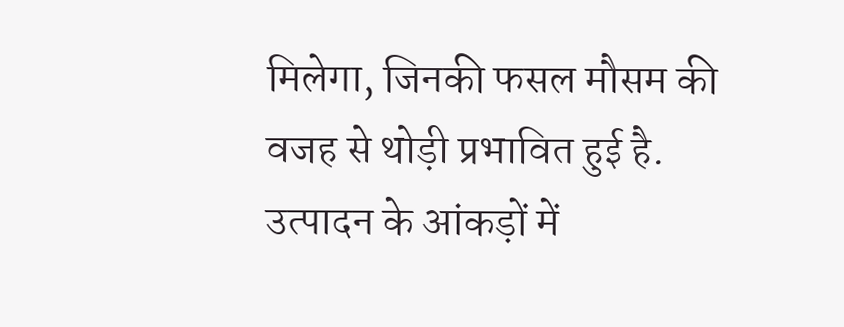मिलेगा, जिनकी फसल मौसम की वजह से थोड़ी प्रभावित हुई है.
उत्पादन के आंकड़ों में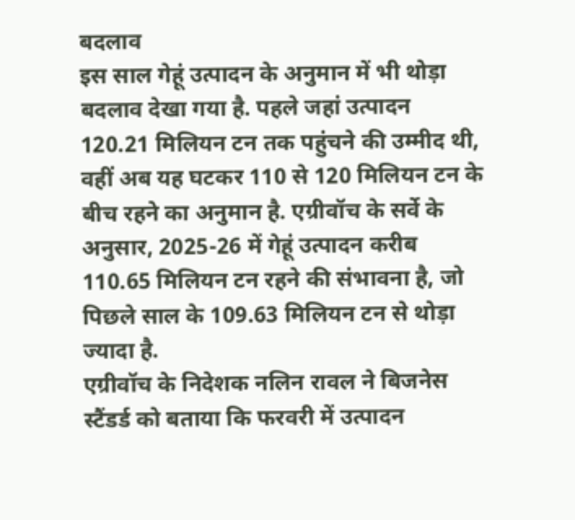बदलाव
इस साल गेहूं उत्पादन के अनुमान में भी थोड़ा बदलाव देखा गया है. पहले जहां उत्पादन 120.21 मिलियन टन तक पहुंचने की उम्मीद थी, वहीं अब यह घटकर 110 से 120 मिलियन टन के बीच रहने का अनुमान है. एग्रीवॉच के सर्वे के अनुसार, 2025-26 में गेहूं उत्पादन करीब 110.65 मिलियन टन रहने की संभावना है, जो पिछले साल के 109.63 मिलियन टन से थोड़ा ज्यादा है.
एग्रीवॉच के निदेशक नलिन रावल ने बिजनेस स्टैंडर्ड को बताया कि फरवरी में उत्पादन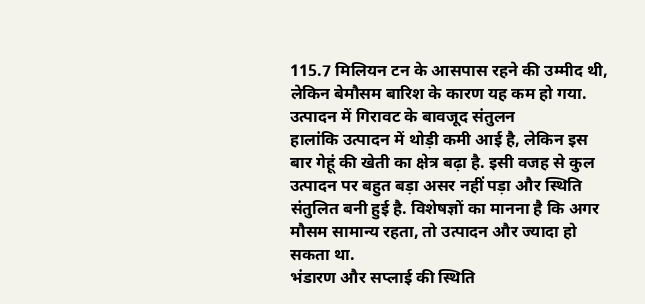115.7 मिलियन टन के आसपास रहने की उम्मीद थी, लेकिन बेमौसम बारिश के कारण यह कम हो गया.
उत्पादन में गिरावट के बावजूद संतुलन
हालांकि उत्पादन में थोड़ी कमी आई है, लेकिन इस बार गेहूं की खेती का क्षेत्र बढ़ा है. इसी वजह से कुल उत्पादन पर बहुत बड़ा असर नहीं पड़ा और स्थिति संतुलित बनी हुई है. विशेषज्ञों का मानना है कि अगर मौसम सामान्य रहता, तो उत्पादन और ज्यादा हो सकता था.
भंडारण और सप्लाई की स्थिति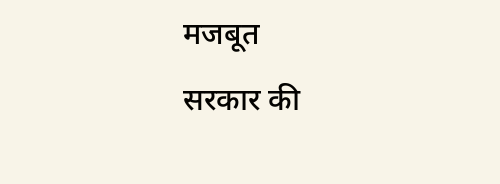मजबूत
सरकार की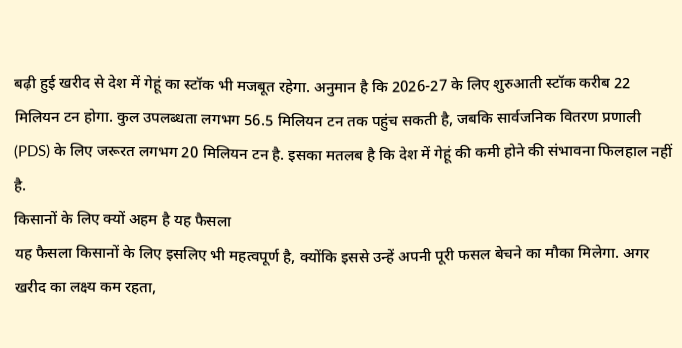बढ़ी हुई खरीद से देश में गेहूं का स्टॉक भी मजबूत रहेगा. अनुमान है कि 2026-27 के लिए शुरुआती स्टॉक करीब 22 मिलियन टन होगा. कुल उपलब्धता लगभग 56.5 मिलियन टन तक पहुंच सकती है, जबकि सार्वजनिक वितरण प्रणाली (PDS) के लिए जरूरत लगभग 20 मिलियन टन है. इसका मतलब है कि देश में गेहूं की कमी होने की संभावना फिलहाल नहीं है.
किसानों के लिए क्यों अहम है यह फैसला
यह फैसला किसानों के लिए इसलिए भी महत्वपूर्ण है, क्योंकि इससे उन्हें अपनी पूरी फसल बेचने का मौका मिलेगा. अगर खरीद का लक्ष्य कम रहता,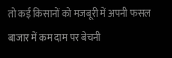तो कई किसानों को मजबूरी में अपनी फसल बाजार में कम दाम पर बेचनी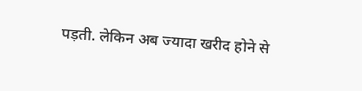पड़ती. लेकिन अब ज्यादा खरीद होने से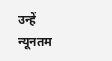उन्हें न्यूनतम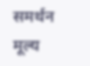समर्थन मूल्य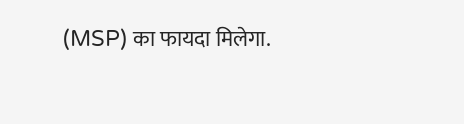(MSP) का फायदा मिलेगा.